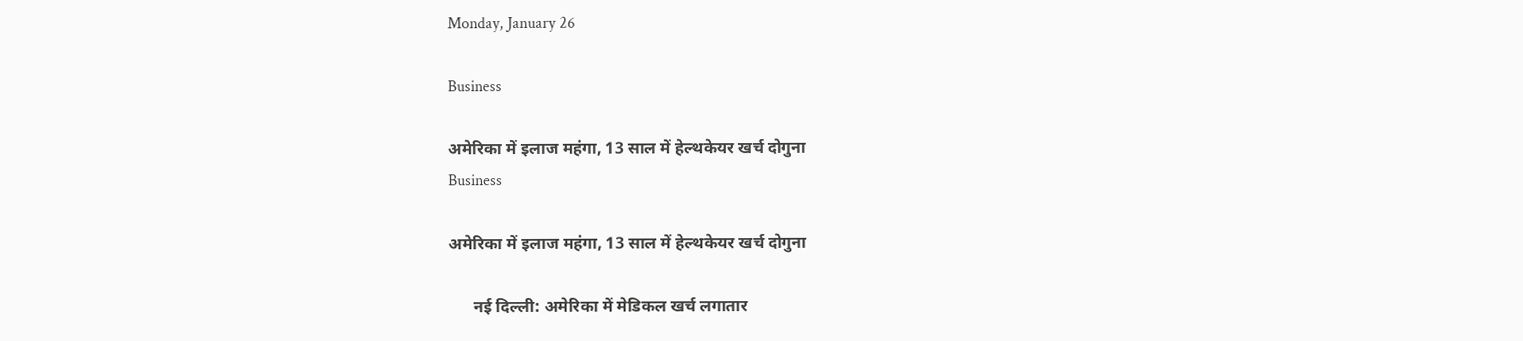Monday, January 26

Business

अमेरिका में इलाज महंगा, 13 साल में हेल्थकेयर खर्च दोगुना
Business

अमेरिका में इलाज महंगा, 13 साल में हेल्थकेयर खर्च दोगुना

      नई दिल्ली: अमेरिका में मेडिकल खर्च लगातार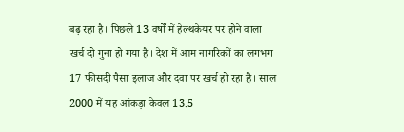बढ़ रहा है। पिछले 13 वर्षों में हेल्थकेयर पर होने वाला खर्च दो गुना हो गया है। देश में आम नागरिकों का लगभग 17 फीसदी पैसा इलाज और दवा पर खर्च हो रहा है। साल 2000 में यह आंकड़ा केवल 13.5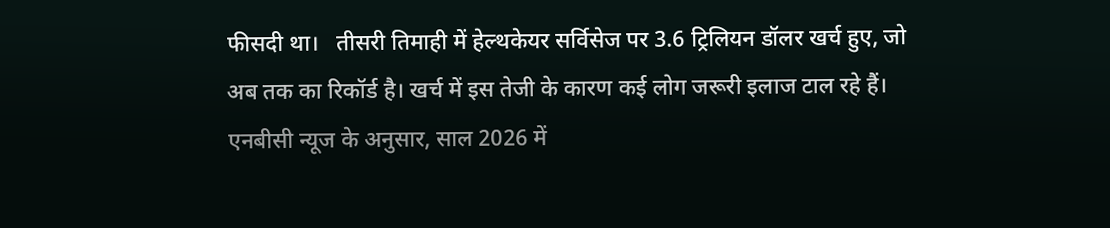फीसदी था।   तीसरी तिमाही में हेल्थकेयर सर्विसेज पर 3.6 ट्रिलियन डॉलर खर्च हुए, जो अब तक का रिकॉर्ड है। खर्च में इस तेजी के कारण कई लोग जरूरी इलाज टाल रहे हैं।   एनबीसी न्यूज के अनुसार, साल 2026 में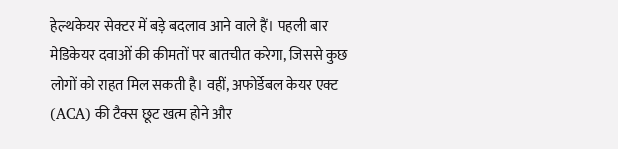हेल्थकेयर सेक्टर में बड़े बदलाव आने वाले हैं। पहली बार मेडिकेयर दवाओं की कीमतों पर बातचीत करेगा, जिससे कुछ लोगों को राहत मिल सकती है। वहीं, अफोर्डेबल केयर एक्ट (ACA) की टैक्स छूट खत्म होने और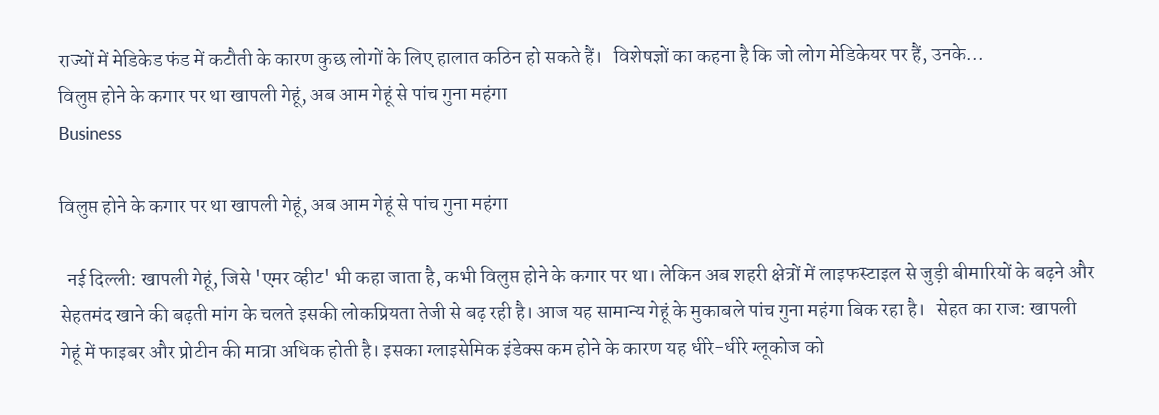राज्यों में मेडिकेड फंड में कटौती के कारण कुछ लोगों के लिए हालात कठिन हो सकते हैं।   विशेषज्ञों का कहना है कि जो लोग मेडिकेयर पर हैं, उनके...
विलुप्त होने के कगार पर था खापली गेहूं, अब आम गेहूं से पांच गुना महंगा
Business

विलुप्त होने के कगार पर था खापली गेहूं, अब आम गेहूं से पांच गुना महंगा

  नई दिल्ली: खापली गेहूं, जिसे 'एमर व्हीट' भी कहा जाता है, कभी विलुप्त होने के कगार पर था। लेकिन अब शहरी क्षेत्रों में लाइफस्टाइल से जुड़ी बीमारियों के बढ़ने और सेहतमंद खाने की बढ़ती मांग के चलते इसकी लोकप्रियता तेजी से बढ़ रही है। आज यह सामान्य गेहूं के मुकाबले पांच गुना महंगा बिक रहा है।   सेहत का राज: खापली गेहूं में फाइबर और प्रोटीन की मात्रा अधिक होती है। इसका ग्लाइसेमिक इंडेक्स कम होने के कारण यह धीरे-धीरे ग्लूकोज को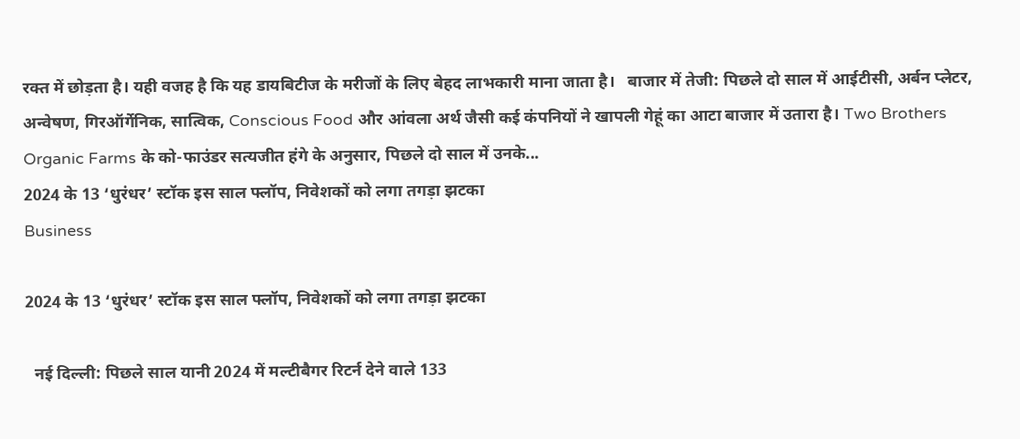रक्त में छोड़ता है। यही वजह है कि यह डायबिटीज के मरीजों के लिए बेहद लाभकारी माना जाता है।   बाजार में तेजी: पिछले दो साल में आईटीसी, अर्बन प्लेटर, अन्वेषण, गिरऑर्गेनिक, सात्विक, Conscious Food और आंवला अर्थ जैसी कई कंपनियों ने खापली गेहूं का आटा बाजार में उतारा है। Two Brothers Organic Farms के को-फाउंडर सत्यजीत हंगे के अनुसार, पिछले दो साल में उनके...
2024 के 13 ‘धुरंधर’ स्टॉक इस साल फ्लॉप, निवेशकों को लगा तगड़ा झटका
Business

2024 के 13 ‘धुरंधर’ स्टॉक इस साल फ्लॉप, निवेशकों को लगा तगड़ा झटका

  नई दिल्ली: पिछले साल यानी 2024 में मल्टीबैगर रिटर्न देने वाले 133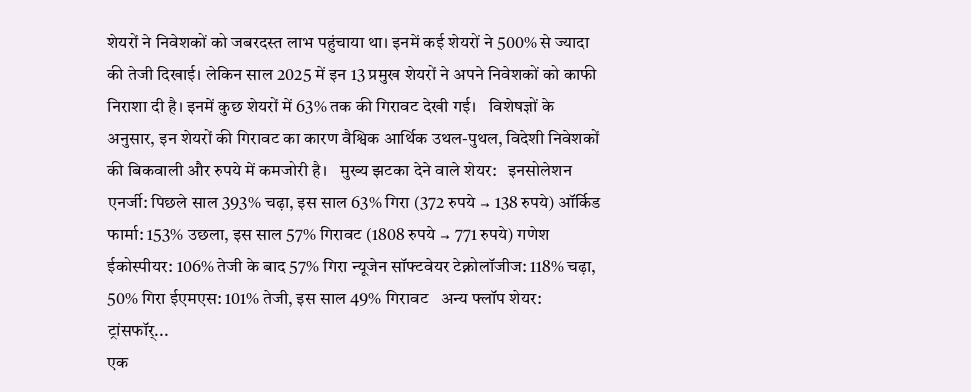शेयरों ने निवेशकों को जबरदस्त लाभ पहुंचाया था। इनमें कई शेयरों ने 500% से ज्यादा की तेजी दिखाई। लेकिन साल 2025 में इन 13 प्रमुख शेयरों ने अपने निवेशकों को काफी निराशा दी है। इनमें कुछ शेयरों में 63% तक की गिरावट देखी गई।   विशेषज्ञों के अनुसार, इन शेयरों की गिरावट का कारण वैश्विक आर्थिक उथल-पुथल, विदेशी निवेशकों की बिकवाली और रुपये में कमजोरी है।   मुख्य झटका देने वाले शेयर:   इनसोलेशन एनर्जी: पिछले साल 393% चढ़ा, इस साल 63% गिरा (372 रुपये → 138 रुपये) ऑर्किड फार्मा: 153% उछला, इस साल 57% गिरावट (1808 रुपये → 771 रुपये) गणेश ईकोस्पीयर: 106% तेजी के बाद 57% गिरा न्यूजेन सॉफ्टवेयर टेक्नोलॉजीज: 118% चढ़ा, 50% गिरा ईएमएस: 101% तेजी, इस साल 49% गिरावट   अन्य फ्लॉप शेयर:   ट्रांसफॉर्...
एक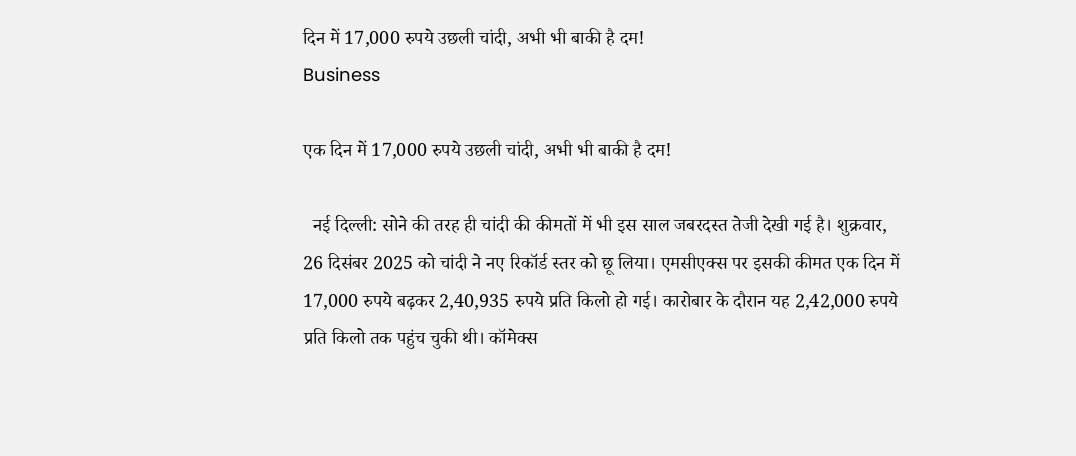दिन में 17,000 रुपये उछली चांदी, अभी भी बाकी है दम!
Business

एक दिन में 17,000 रुपये उछली चांदी, अभी भी बाकी है दम!

  नई दिल्ली: सोने की तरह ही चांदी की कीमतों में भी इस साल जबरदस्त तेजी देखी गई है। शुक्रवार, 26 दिसंबर 2025 को चांदी ने नए रिकॉर्ड स्तर को छू लिया। एमसीएक्स पर इसकी कीमत एक दिन में 17,000 रुपये बढ़कर 2,40,935 रुपये प्रति किलो हो गई। कारोबार के दौरान यह 2,42,000 रुपये प्रति किलो तक पहुंच चुकी थी। कॉमेक्स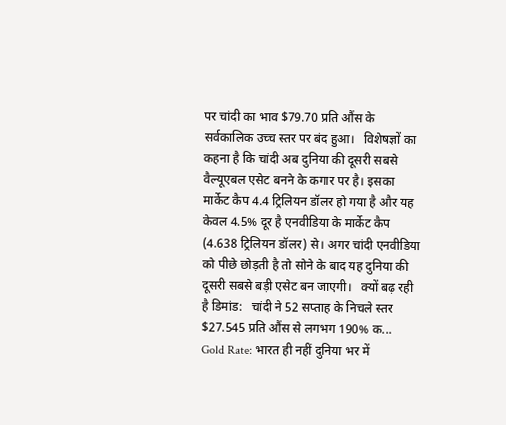पर चांदी का भाव $79.70 प्रति औंस के सर्वकालिक उच्च स्तर पर बंद हुआ।   विशेषज्ञों का कहना है कि चांदी अब दुनिया की दूसरी सबसे वैल्यूएबल एसेट बनने के कगार पर है। इसका मार्केट कैप 4.4 ट्रिलियन डॉलर हो गया है और यह केवल 4.5% दूर है एनवीडिया के मार्केट कैप (4.638 ट्रिलियन डॉलर) से। अगर चांदी एनवीडिया को पीछे छोड़ती है तो सोने के बाद यह दुनिया की दूसरी सबसे बड़ी एसेट बन जाएगी।   क्यों बढ़ रही है डिमांड:   चांदी ने 52 सप्ताह के निचले स्तर $27.545 प्रति औंस से लगभग 190% क...
Gold Rate: भारत ही नहीं दुनिया भर में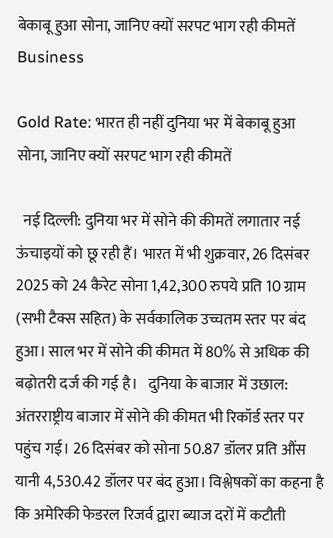बेकाबू हुआ सोना, जानिए क्यों सरपट भाग रही कीमतें
Business

Gold Rate: भारत ही नहीं दुनिया भर में बेकाबू हुआ सोना, जानिए क्यों सरपट भाग रही कीमतें

  नई दिल्ली: दुनिया भर में सोने की कीमतें लगातार नई ऊंचाइयों को छू रही हैं। भारत में भी शुक्रवार, 26 दिसंबर 2025 को 24 कैरेट सोना 1,42,300 रुपये प्रति 10 ग्राम (सभी टैक्स सहित) के सर्वकालिक उच्चतम स्तर पर बंद हुआ। साल भर में सोने की कीमत में 80% से अधिक की बढ़ोतरी दर्ज की गई है।   दुनिया के बाजार में उछाल: अंतरराष्ट्रीय बाजार में सोने की कीमत भी रिकॉर्ड स्तर पर पहुंच गई। 26 दिसंबर को सोना 50.87 डॉलर प्रति औंस यानी 4,530.42 डॉलर पर बंद हुआ। विश्लेषकों का कहना है कि अमेरिकी फेडरल रिजर्व द्वारा ब्याज दरों में कटौती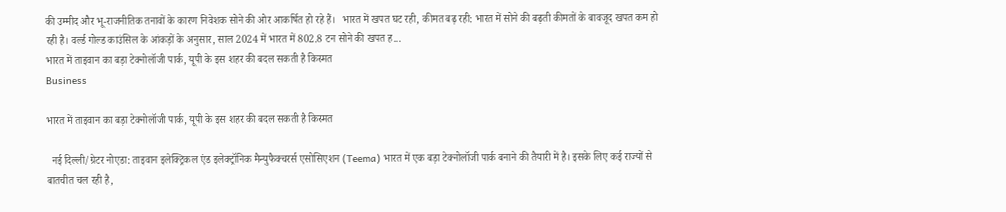की उम्मीद और भू-राजनीतिक तनावों के कारण निवेशक सोने की ओर आकर्षित हो रहे हैं।   भारत में खपत घट रही, कीमत बढ़ रही: भारत में सोने की बढ़ती कीमतों के बावजूद खपत कम हो रही है। वर्ल्ड गोल्ड काउंसिल के आंकड़ों के अनुसार, साल 2024 में भारत में 802.8 टन सोने की खपत ह...
भारत में ताइवान का बड़ा टेक्नोलॉजी पार्क, यूपी के इस शहर की बदल सकती है किस्मत
Business

भारत में ताइवान का बड़ा टेक्नोलॉजी पार्क, यूपी के इस शहर की बदल सकती है किस्मत

  नई दिल्ली/ग्रेटर नोएडा: ताइवान इलेक्ट्रिकल एंड इलेक्ट्रॉनिक मैन्युफैक्चरर्स एसोसिएशन (Teema) भारत में एक बड़ा टेक्नोलॉजी पार्क बनाने की तैयारी में है। इसके लिए कई राज्यों से बातचीत चल रही है,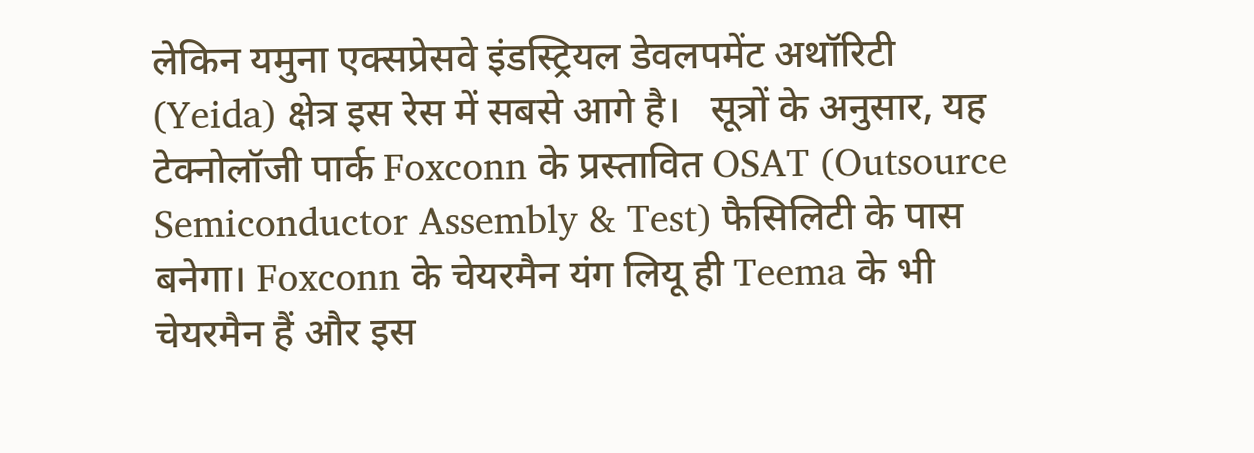लेकिन यमुना एक्सप्रेसवे इंडस्ट्रियल डेवलपमेंट अथॉरिटी (Yeida) क्षेत्र इस रेस में सबसे आगे है।   सूत्रों के अनुसार, यह टेक्नोलॉजी पार्क Foxconn के प्रस्तावित OSAT (Outsource Semiconductor Assembly & Test) फैसिलिटी के पास बनेगा। Foxconn के चेयरमैन यंग लियू ही Teema के भी चेयरमैन हैं और इस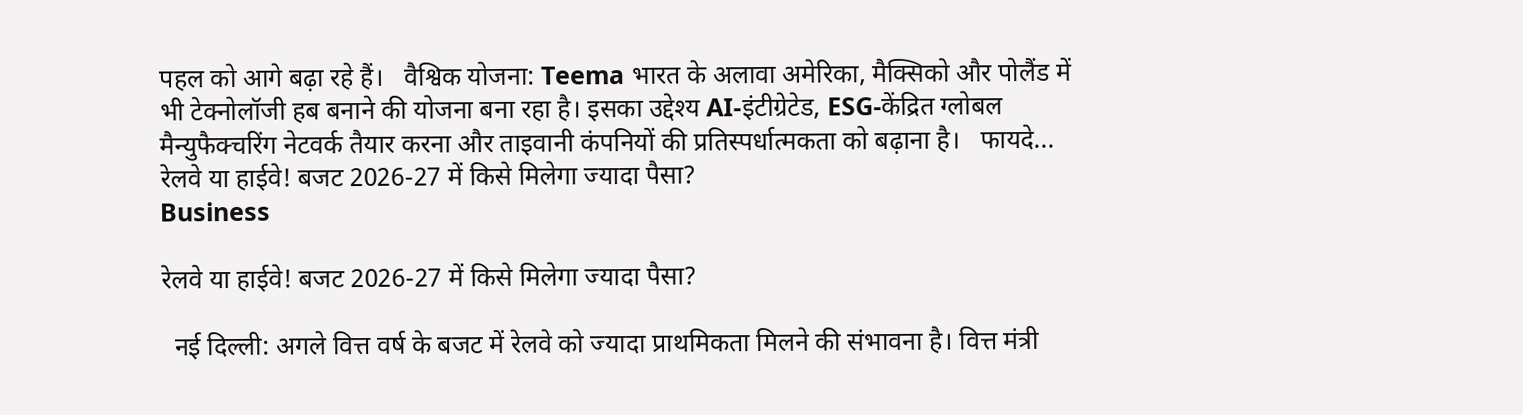पहल को आगे बढ़ा रहे हैं।   वैश्विक योजना: Teema भारत के अलावा अमेरिका, मैक्सिको और पोलैंड में भी टेक्नोलॉजी हब बनाने की योजना बना रहा है। इसका उद्देश्य AI-इंटीग्रेटेड, ESG-केंद्रित ग्लोबल मैन्युफैक्चरिंग नेटवर्क तैयार करना और ताइवानी कंपनियों की प्रतिस्पर्धात्मकता को बढ़ाना है।   फायदे...
रेलवे या हाईवे! बजट 2026-27 में किसे मिलेगा ज्यादा पैसा?
Business

रेलवे या हाईवे! बजट 2026-27 में किसे मिलेगा ज्यादा पैसा?

  नई दिल्ली: अगले वित्त वर्ष के बजट में रेलवे को ज्यादा प्राथमिकता मिलने की संभावना है। वित्त मंत्री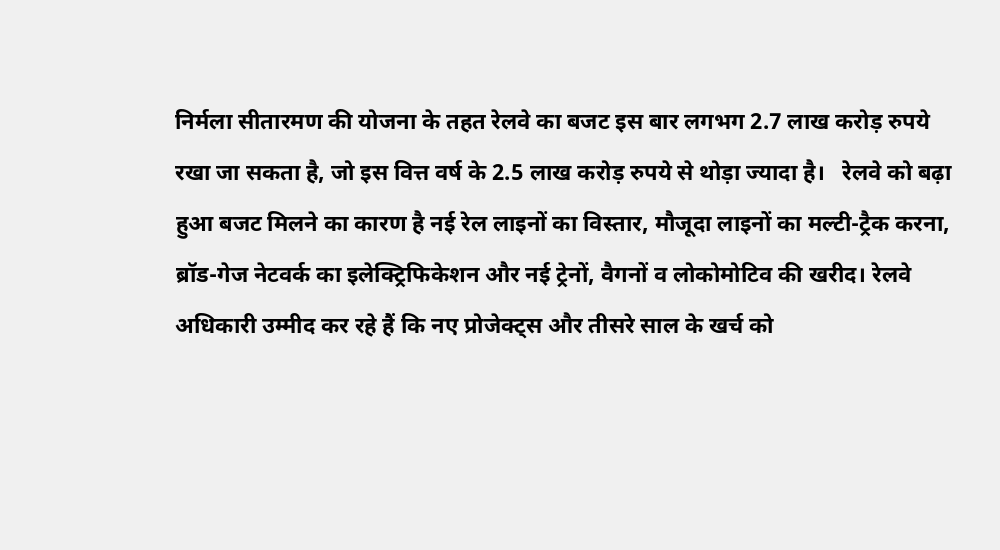निर्मला सीतारमण की योजना के तहत रेलवे का बजट इस बार लगभग 2.7 लाख करोड़ रुपये रखा जा सकता है, जो इस वित्त वर्ष के 2.5 लाख करोड़ रुपये से थोड़ा ज्यादा है।   रेलवे को बढ़ा हुआ बजट मिलने का कारण है नई रेल लाइनों का विस्तार, मौजूदा लाइनों का मल्टी-ट्रैक करना, ब्रॉड-गेज नेटवर्क का इलेक्ट्रिफिकेशन और नई ट्रेनों, वैगनों व लोकोमोटिव की खरीद। रेलवे अधिकारी उम्मीद कर रहे हैं कि नए प्रोजेक्ट्स और तीसरे साल के खर्च को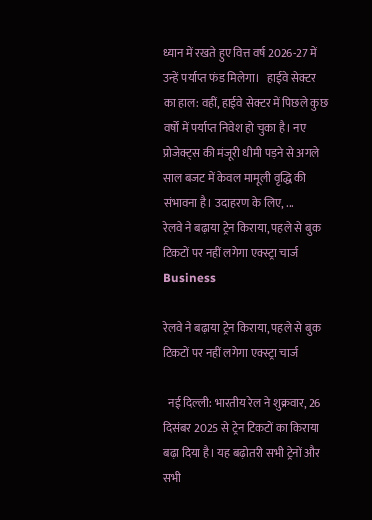ध्यान में रखते हुए वित्त वर्ष 2026-27 में उन्हें पर्याप्त फंड मिलेगा।   हाईवे सेक्टर का हाल: वहीं, हाईवे सेक्टर में पिछले कुछ वर्षों में पर्याप्त निवेश हो चुका है। नए प्रोजेक्ट्स की मंजूरी धीमी पड़ने से अगले साल बजट में केवल मामूली वृद्धि की संभावना है। उदाहरण के लिए, ...
रेलवे ने बढ़ाया ट्रेन किराया, पहले से बुक टिकटों पर नहीं लगेगा एक्स्ट्रा चार्ज
Business

रेलवे ने बढ़ाया ट्रेन किराया, पहले से बुक टिकटों पर नहीं लगेगा एक्स्ट्रा चार्ज

  नई दिल्ली: भारतीय रेल ने शुक्रवार, 26 दिसंबर 2025 से ट्रेन टिकटों का किराया बढ़ा दिया है। यह बढ़ोतरी सभी ट्रेनों और सभी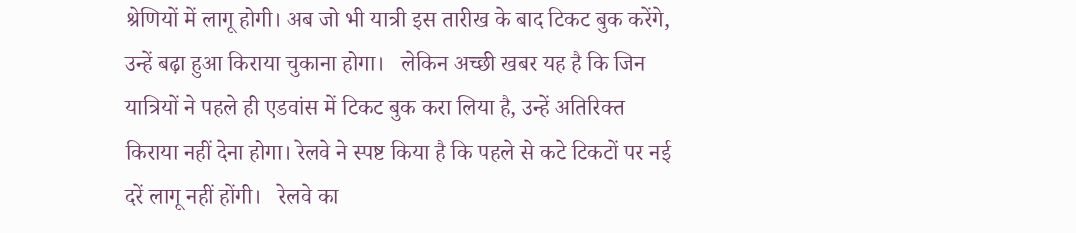श्रेणियों में लागू होगी। अब जो भी यात्री इस तारीख के बाद टिकट बुक करेंगे, उन्हें बढ़ा हुआ किराया चुकाना होगा।   लेकिन अच्छी खबर यह है कि जिन यात्रियों ने पहले ही एडवांस में टिकट बुक करा लिया है, उन्हें अतिरिक्त किराया नहीं देना होगा। रेलवे ने स्पष्ट किया है कि पहले से कटे टिकटों पर नई दरें लागू नहीं होंगी।   रेलवे का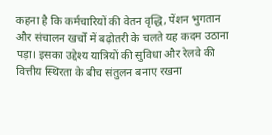कहना है कि कर्मचारियों की वेतन वृद्धि, पेंशन भुगतान और संचालन खर्चों में बढ़ोतरी के चलते यह कदम उठाना पड़ा। इसका उद्देश्य यात्रियों की सुविधा और रेलवे की वित्तीय स्थिरता के बीच संतुलन बनाए रखना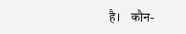है।   कौन-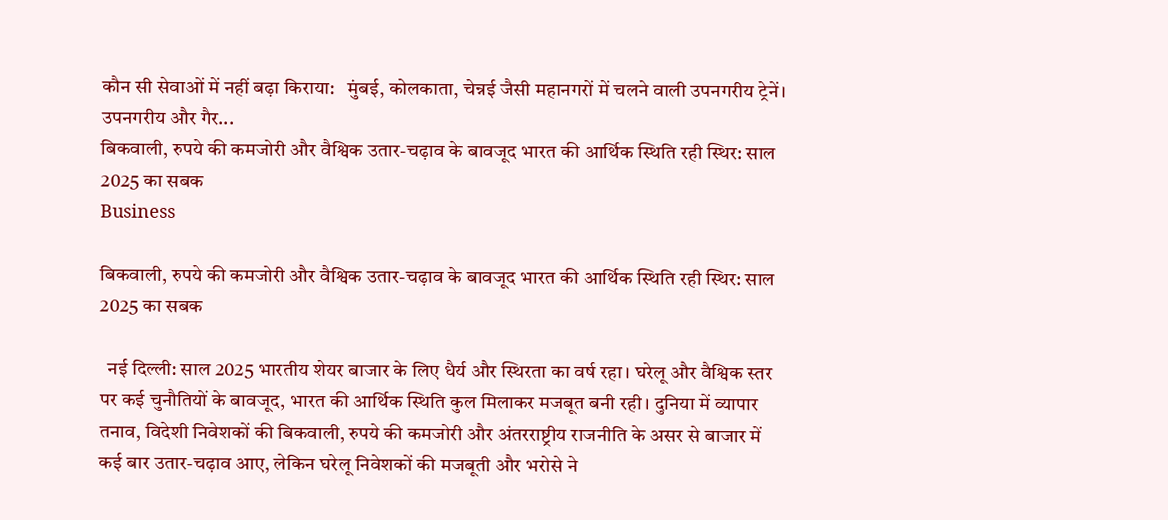कौन सी सेवाओं में नहीं बढ़ा किराया:   मुंबई, कोलकाता, चेन्नई जैसी महानगरों में चलने वाली उपनगरीय ट्रेनें। उपनगरीय और गैर...
बिकवाली, रुपये की कमजोरी और वैश्विक उतार-चढ़ाव के बावजूद भारत की आर्थिक स्थिति रही स्थिर: साल 2025 का सबक
Business

बिकवाली, रुपये की कमजोरी और वैश्विक उतार-चढ़ाव के बावजूद भारत की आर्थिक स्थिति रही स्थिर: साल 2025 का सबक

  नई दिल्ली: साल 2025 भारतीय शेयर बाजार के लिए धैर्य और स्थिरता का वर्ष रहा। घरेलू और वैश्विक स्तर पर कई चुनौतियों के बावजूद, भारत की आर्थिक स्थिति कुल मिलाकर मजबूत बनी रही। दुनिया में व्यापार तनाव, विदेशी निवेशकों की बिकवाली, रुपये की कमजोरी और अंतरराष्ट्रीय राजनीति के असर से बाजार में कई बार उतार-चढ़ाव आए, लेकिन घरेलू निवेशकों की मजबूती और भरोसे ने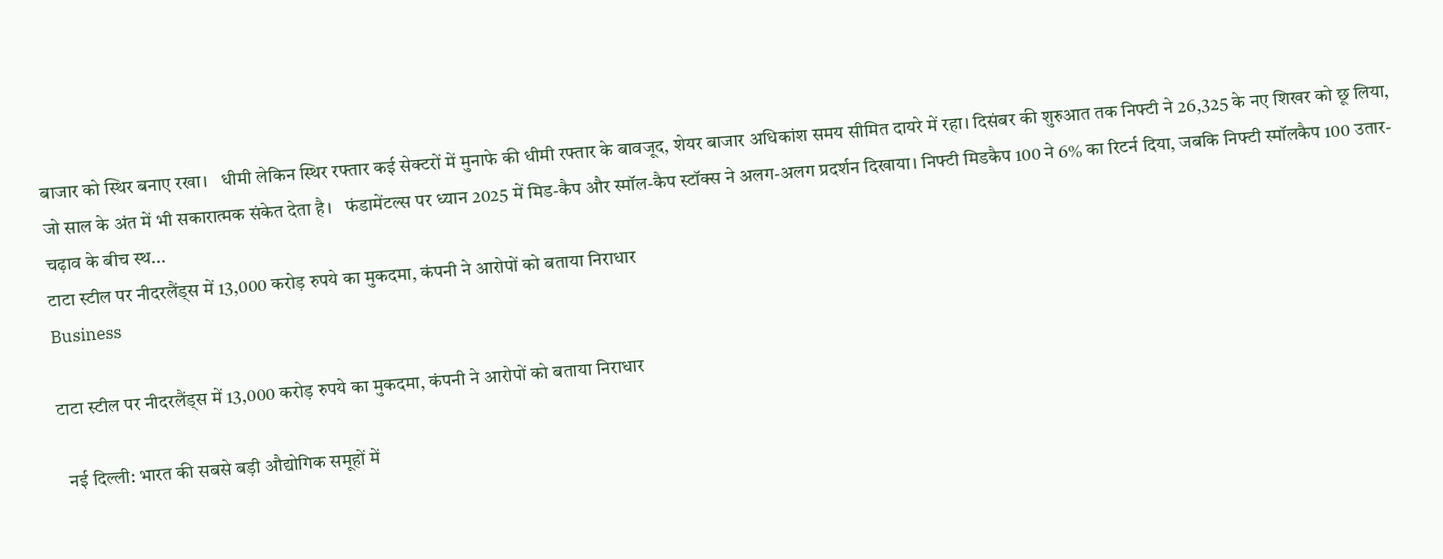बाजार को स्थिर बनाए रखा।   धीमी लेकिन स्थिर रफ्तार कई सेक्टरों में मुनाफे की धीमी रफ्तार के बावजूद, शेयर बाजार अधिकांश समय सीमित दायरे में रहा। दिसंबर की शुरुआत तक निफ्टी ने 26,325 के नए शिखर को छू लिया, जो साल के अंत में भी सकारात्मक संकेत देता है।   फंडामेंटल्स पर ध्यान 2025 में मिड-कैप और स्मॉल-कैप स्टॉक्स ने अलग-अलग प्रदर्शन दिखाया। निफ्टी मिडकैप 100 ने 6% का रिटर्न दिया, जबकि निफ्टी स्मॉलकैप 100 उतार-चढ़ाव के बीच स्थ...
टाटा स्टील पर नीदरलैंड्स में 13,000 करोड़ रुपये का मुकदमा, कंपनी ने आरोपों को बताया निराधार
Business

टाटा स्टील पर नीदरलैंड्स में 13,000 करोड़ रुपये का मुकदमा, कंपनी ने आरोपों को बताया निराधार

  नई दिल्ली: भारत की सबसे बड़ी औद्योगिक समूहों में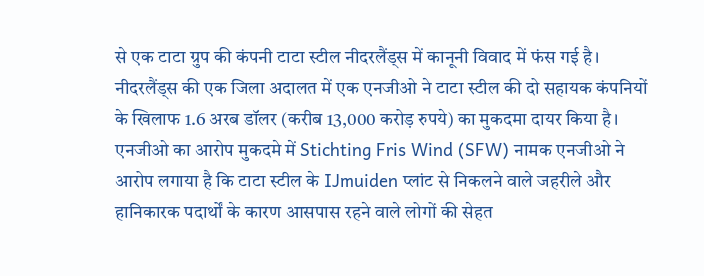से एक टाटा ग्रुप की कंपनी टाटा स्टील नीदरलैंड्स में कानूनी विवाद में फंस गई है। नीदरलैंड्स की एक जिला अदालत में एक एनजीओ ने टाटा स्टील की दो सहायक कंपनियों के खिलाफ 1.6 अरब डॉलर (करीब 13,000 करोड़ रुपये) का मुकदमा दायर किया है।   एनजीओ का आरोप मुकदमे में Stichting Fris Wind (SFW) नामक एनजीओ ने आरोप लगाया है कि टाटा स्टील के IJmuiden प्लांट से निकलने वाले जहरीले और हानिकारक पदार्थों के कारण आसपास रहने वाले लोगों की सेहत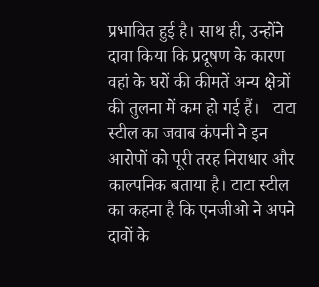प्रभावित हुई है। साथ ही, उन्होंने दावा किया कि प्रदूषण के कारण वहां के घरों की कीमतें अन्य क्षेत्रों की तुलना में कम हो गई हैं।   टाटा स्टील का जवाब कंपनी ने इन आरोपों को पूरी तरह निराधार और काल्पनिक बताया है। टाटा स्टील का कहना है कि एनजीओ ने अपने दावों के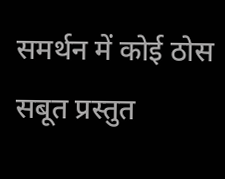समर्थन में कोई ठोस सबूत प्रस्तुत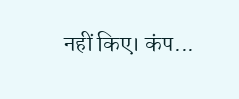नहीं किए। कंप...